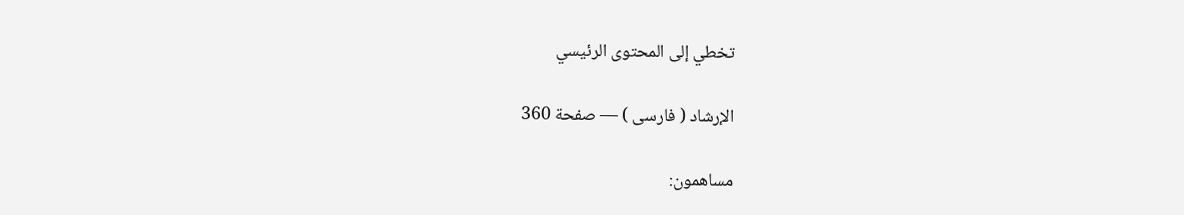تخطي إلى المحتوى الرئيسي

الإرشاد ( فارسى ) — صفحة 360

مساهمون: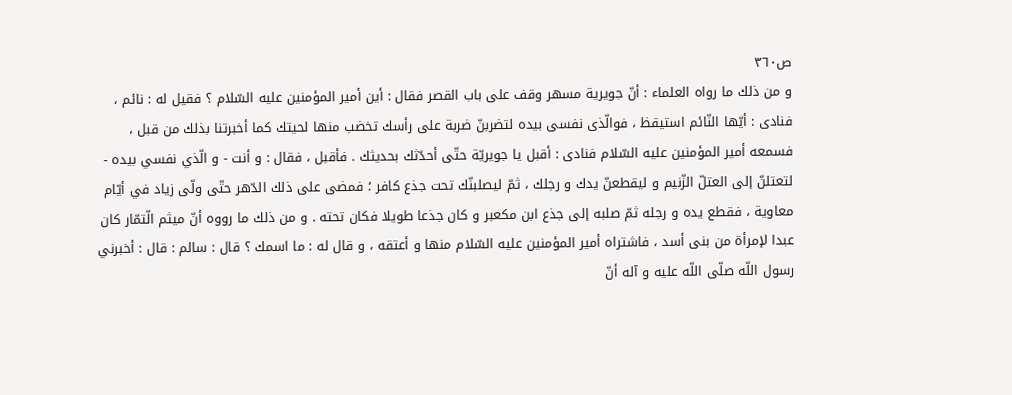ص٣٦٠
و من ذلك ما رواه العلماء : أنّ جويرية مسهر وقف على باب القصر فقال : أين أمير المؤمنين عليه السّلام ؟ فقيل له : نائم ، فنادى : أيّها النّائم استيقظ ، فوالّذى نفسى بيده لتضربنّ ضربة على رأسك تخضب منها لحيتك كما أخبرتنا بذلك من قبل ، فسمعه أمير المؤمنين عليه السّلام فنادى : أقبل يا جويريّة حتّى أحدّثك بحديثك . فأقبل ، فقال : و أنت - و الّذي نفسي بيده - لتعتلنّ إلى العتلّ الزّنيم و ليقطعنّ يدك و رجلك ، ثمّ ليصلبنّك تحت جذع كافر ؛ فمضى على ذلك الدّهر حتّى ولّى زياد في أيّام معاوية ، فقطع يده و رجله ثمّ صلبه إلى جذع ابن مكعبر و كان جذعا طويلا فكان تحته . و من ذلك ما رووه أنّ ميثم الّتمّار كان عبدا لإمرأة من بنى أسد ، فاشتراه أمير المؤمنين عليه السّلام منها و أعتقه ، و قال له : ما اسمك ؟ قال : سالم : قال : أخبرني رسول اللّه صلّى اللّه عليه و آله أنّ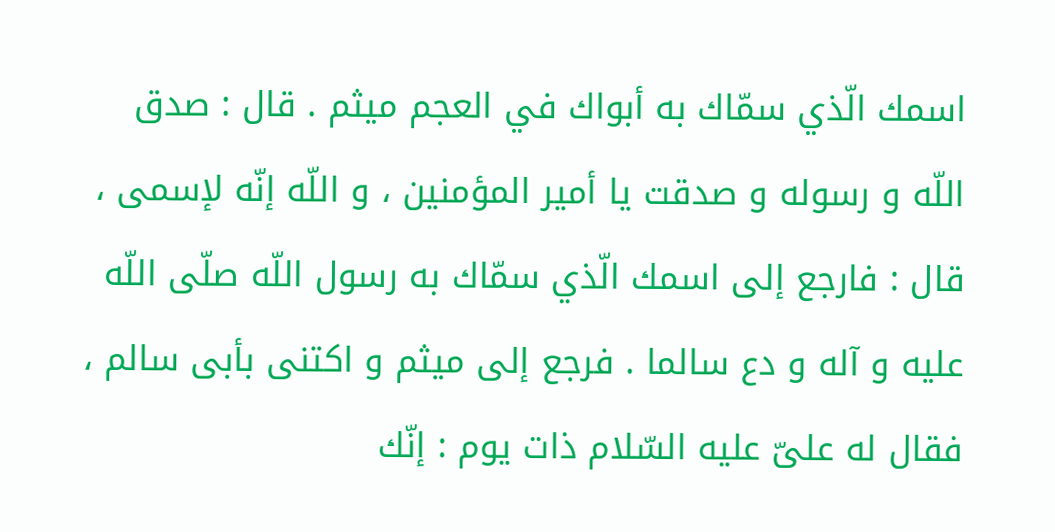اسمك الّذي سمّاك به أبواك في العجم ميثم . قال : صدق اللّه و رسوله و صدقت يا أمير المؤمنين ، و اللّه إنّه لإسمى ، قال : فارجع إلى اسمك الّذي سمّاك به رسول اللّه صلّى اللّه عليه و آله و دع سالما . فرجع إلى ميثم و اكتنى بأبى سالم ، فقال له علىّ عليه السّلام ذات يوم : إنّك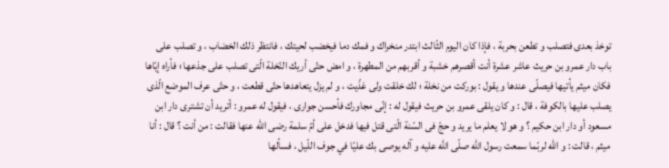توخذ بعدى فتصلب و تطعن بحربة ، فإذا كان اليوم الثّالث ابتدر منخراك و فمك دما فيخضب لحيتك ، فانتظر ذلك الخضاب ، و تصلب على باب دار عمرو بن حريث عاشر عشرة أنت أقصرهم خشبة و أقربهم من المطهرة ، و امض حتّى أريك النّخلة الّتى تصلب على جذعها ؛ فأراه إيّاها فكان ميثم يأتيها فيصلّى عندها و يقول : بوركت من نخلة ؛ لك خلقت ولى غذّيت ، و لم يزل يتعاهدها حتّى قطعت ، و حتّى عرف الموضع الّذى يصلب عليها بالكوفة ، قال : و كان يلقى عمرو بن حريث فيقول له : إنّى مجاورك فأحسن جوارى ، فيقول له عمرو : أتريد أن تشترى دار ابن مسعود أو دار ابن حكيم ؟ و هو لا يعلم ما يريد و حجّ فى السّنة الّتى قتل فيها فدخل على أمّ سلمة رضى اللّه عنها فقالت : من أنت ؟ قال : أنا ميثم ، قالت : و اللّه لربّما سمعت رسول اللّه صلّى اللّه عليه و آله يوصى بك عليّا في جوف اللّيل ، فسألها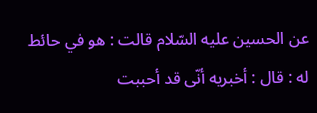عن الحسين عليه السّلام قالت : هو في حائط له : قال : أخبريه أنّى قد أحببت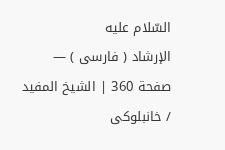السّلام عليه
الإرشاد ( فارسى ) — صفحة 360 | الشيخ المفيد / خانبلوكى